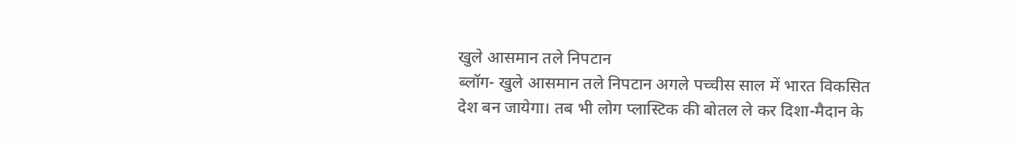खुले आसमान तले निपटान
ब्लॉग- खुले आसमान तले निपटान अगले पच्चीस साल में भारत विकसित देश बन जायेगा। तब भी लोग प्लास्टिक की बोतल ले कर दिशा-मैदान के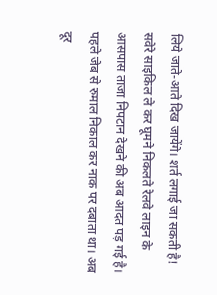लिये जाते-आते दिख जायेंगे। शर्त लगाई जा सकती है!
सवेरे साइकिल ले कर घूमने निकलते रेलवे लाइन के आसपास ताजा निपटान देखने की अब आदत पड़ गई है। पहले जेब से रुमाल निकाल कर नाक पर दबाता था। अब दूर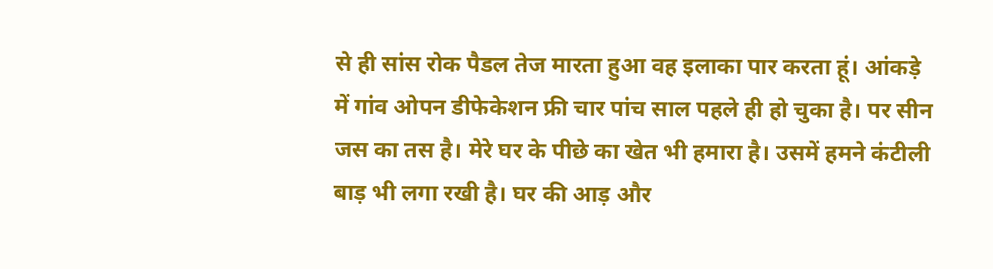से ही सांस रोक पैडल तेज मारता हुआ वह इलाका पार करता हूं। आंकड़े में गांव ओपन डीफेकेशन फ्री चार पांच साल पहले ही हो चुका है। पर सीन जस का तस है। मेरे घर के पीछे का खेत भी हमारा है। उसमें हमने कंटीली बाड़ भी लगा रखी है। घर की आड़ और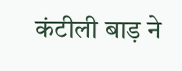कंटीली बाड़ ने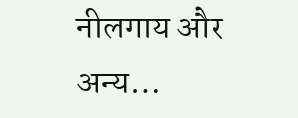नीलगाय और अन्य…